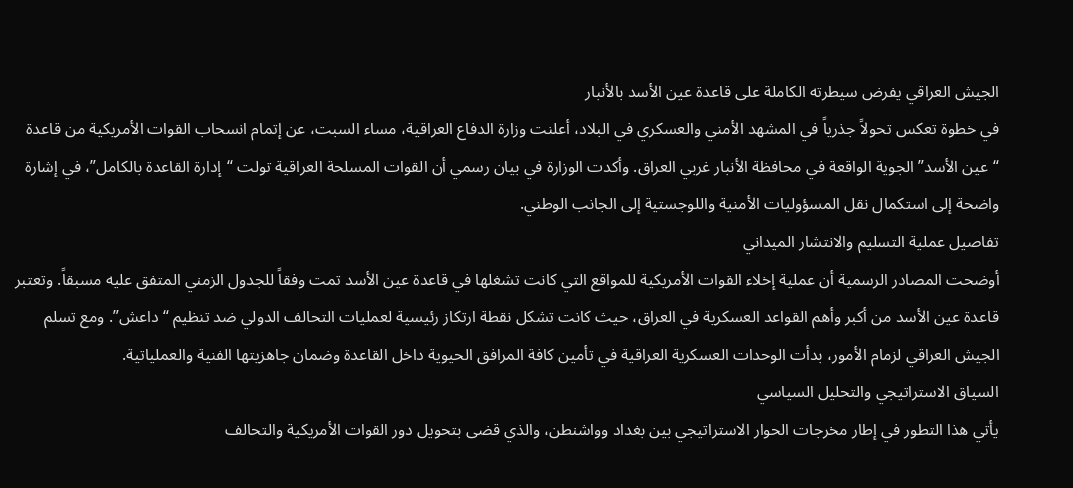الجيش العراقي يفرض سيطرته الكاملة على قاعدة عين الأسد بالأنبار
في خطوة تعكس تحولاً جذرياً في المشهد الأمني والعسكري في البلاد، أعلنت وزارة الدفاع العراقية، مساء السبت، عن إتمام انسحاب القوات الأمريكية من قاعدة “عين الأسد” الجوية الواقعة في محافظة الأنبار غربي العراق. وأكدت الوزارة في بيان رسمي أن القوات المسلحة العراقية تولت “إدارة القاعدة بالكامل”، في إشارة واضحة إلى استكمال نقل المسؤوليات الأمنية واللوجستية إلى الجانب الوطني.
تفاصيل عملية التسليم والانتشار الميداني
أوضحت المصادر الرسمية أن عملية إخلاء القوات الأمريكية للمواقع التي كانت تشغلها في قاعدة عين الأسد تمت وفقاً للجدول الزمني المتفق عليه مسبقاً. وتعتبر قاعدة عين الأسد من أكبر وأهم القواعد العسكرية في العراق، حيث كانت تشكل نقطة ارتكاز رئيسية لعمليات التحالف الدولي ضد تنظيم “داعش”. ومع تسلم الجيش العراقي لزمام الأمور، بدأت الوحدات العسكرية العراقية في تأمين كافة المرافق الحيوية داخل القاعدة وضمان جاهزيتها الفنية والعملياتية.
السياق الاستراتيجي والتحليل السياسي
يأتي هذا التطور في إطار مخرجات الحوار الاستراتيجي بين بغداد وواشنطن، والذي قضى بتحويل دور القوات الأمريكية والتحالف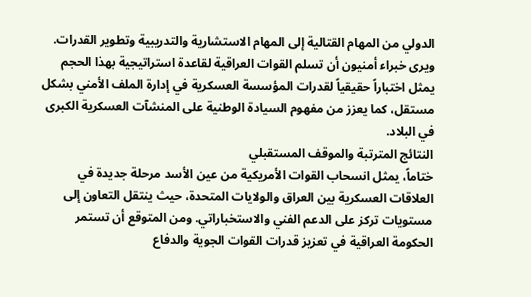الدولي من المهام القتالية إلى المهام الاستشارية والتدريبية وتطوير القدرات. ويرى خبراء أمنيون أن تسلم القوات العراقية لقاعدة استراتيجية بهذا الحجم يمثل اختباراً حقيقياً لقدرات المؤسسة العسكرية في إدارة الملف الأمني بشكل مستقل، كما يعزز من مفهوم السيادة الوطنية على المنشآت العسكرية الكبرى في البلاد.
النتائج المترتبة والموقف المستقبلي
ختاماً، يمثل انسحاب القوات الأمريكية من عين الأسد مرحلة جديدة في العلاقات العسكرية بين العراق والولايات المتحدة، حيث ينتقل التعاون إلى مستويات تركز على الدعم الفني والاستخباراتي. ومن المتوقع أن تستمر الحكومة العراقية في تعزيز قدرات القوات الجوية والدفاع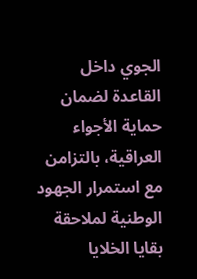الجوي داخل القاعدة لضمان حماية الأجواء العراقية، بالتزامن مع استمرار الجهود الوطنية لملاحقة بقايا الخلايا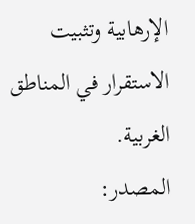الإرهابية وتثبيت الاستقرار في المناطق الغربية.
المصدر: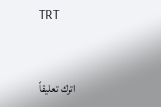TRT


اترك تعليقاً